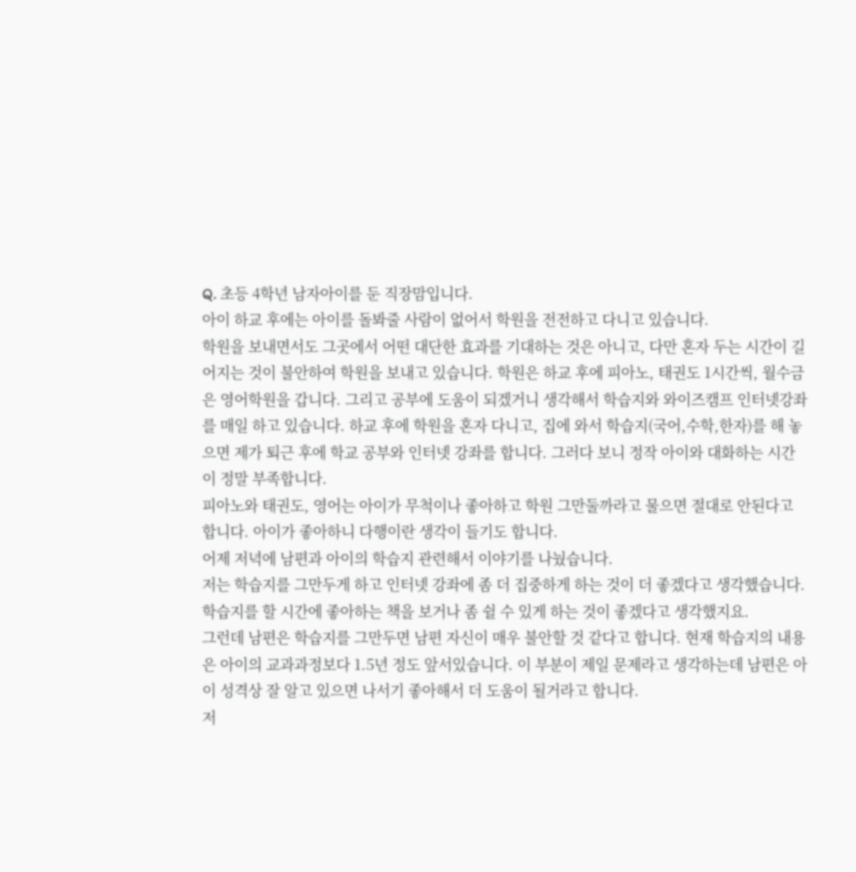Q. 초등 4학년 남자아이를 둔 직장맘입니다.
아이 하교 후에는 아이를 돌봐줄 사람이 없어서 학원을 전전하고 다니고 있습니다.
학원을 보내면서도 그곳에서 어떤 대단한 효과를 기대하는 것은 아니고, 다만 혼자 두는 시간이 길어지는 것이 불안하여 학원을 보내고 있습니다. 학원은 하교 후에 피아노, 태권도 1시간씩, 월수금은 영어학원을 갑니다. 그리고 공부에 도움이 되겠거니 생각해서 학습지와 와이즈캠프 인터넷강좌를 매일 하고 있습니다. 하교 후에 학원을 혼자 다니고, 집에 와서 학습지(국어,수학,한자)를 해 놓으면 제가 퇴근 후에 학교 공부와 인터넷 강좌를 합니다. 그러다 보니 정작 아이와 대화하는 시간이 정말 부족합니다.
피아노와 태권도, 영어는 아이가 무척이나 좋아하고 학원 그만둘까라고 물으면 절대로 안된다고 합니다. 아이가 좋아하니 다행이란 생각이 들기도 합니다.
어제 저녁에 남편과 아이의 학습지 관련해서 이야기를 나눴습니다.
저는 학습지를 그만두게 하고 인터넷 강좌에 좀 더 집중하게 하는 것이 더 좋겠다고 생각했습니다.
학습지를 할 시간에 좋아하는 책을 보거나 좀 쉴 수 있게 하는 것이 좋겠다고 생각했지요.
그런데 남편은 학습지를 그만두면 남편 자신이 매우 불안할 것 같다고 합니다. 현재 학습지의 내용은 아이의 교과과정보다 1.5년 정도 앞서있습니다. 이 부분이 제일 문제라고 생각하는데 남편은 아이 성격상 잘 알고 있으면 나서기 좋아해서 더 도움이 될거라고 합니다.
저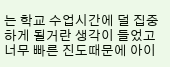는 학교 수업시간에 덜 집중하게 될거란 생각이 들었고 너무 빠른 진도때문에 아이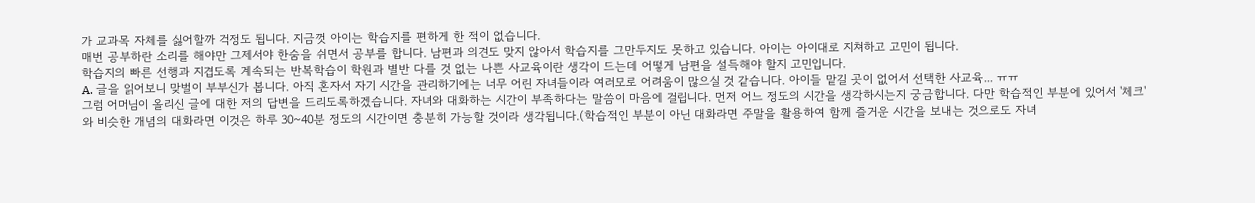가 교과목 자체를 싫어할까 걱정도 됩니다. 지금껏 아이는 학습지를 편하게 한 적이 없습니다.
매번 공부하란 소리를 해야만 그제서야 한숨을 쉬면서 공부를 합니다. 남편과 의견도 맞지 않아서 학습지를 그만두지도 못하고 있습니다. 아이는 아이대로 지쳐하고 고민이 됩니다.
학습지의 빠른 선행과 지겹도록 계속되는 반복학습이 학원과 별반 다를 것 없는 나쁜 사교육이란 생각이 드는데 어떻게 남편을 설득해야 할지 고민입니다.
A. 글을 읽어보니 맞벌이 부부신가 봅니다. 아직 혼자서 자기 시간을 관리하기에는 너무 어린 자녀들이라 여러모로 어려움이 많으실 것 같습니다. 아이들 맡길 곳이 없어서 선택한 사교육... ㅠㅠ
그럼 어머님이 올리신 글에 대한 저의 답변을 드리도록하겠습니다. 자녀와 대화하는 시간이 부족하다는 말씀이 마음에 걸립니다. 먼저 어느 정도의 시간을 생각하시는지 궁금합니다. 다만 학습적인 부분에 있어서 '체크'와 비슷한 개념의 대화라면 이것은 하루 30~40분 정도의 시간이면 충분히 가능할 것이라 생각됩니다.(학습적인 부분이 아닌 대화라면 주말을 활용하여 함께 즐거운 시간을 보내는 것으로도 자녀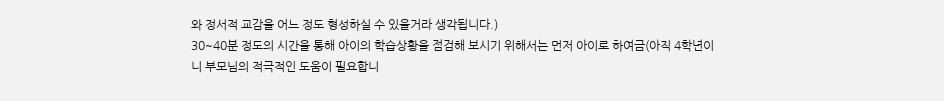와 정서적 교감을 어느 정도 형성하실 수 있을거라 생각됩니다.)
30~40분 정도의 시간을 통해 아이의 학습상황을 점검해 보시기 위해서는 먼저 아이로 하여금(아직 4학년이니 부모님의 적극적인 도움이 필요합니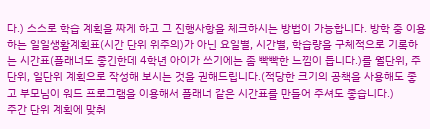다.) 스스로 학습 계획을 짜게 하고 그 진행사항을 체크하시는 방법이 가능합니다. 방학 중 이용하는 일일생활계획표(시간 단위 위주의)가 아닌 요일별, 시간별, 학습량을 구체적으로 기록하는 시간표(플래너도 좋긴한데 4학년 아이가 쓰기에는 좀 빡빡한 느낌이 듭니다.)를 월단위, 주단위, 일단위 계획으로 작성해 보시는 것을 권해드립니다.(적당한 크기의 공책을 사용해도 좋고 부모님이 워드 프로그램을 이용해서 플래너 같은 시간표를 만들어 주셔도 좋습니다.)
주간 단위 계획에 맞춰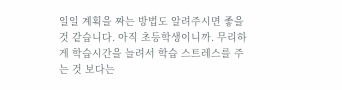일일 계획을 짜는 방법도 알려주시면 좋을 것 같습니다. 아직 초등학생이니까. 무리하게 학습시간을 늘려서 학습 스트레스를 주는 것 보다는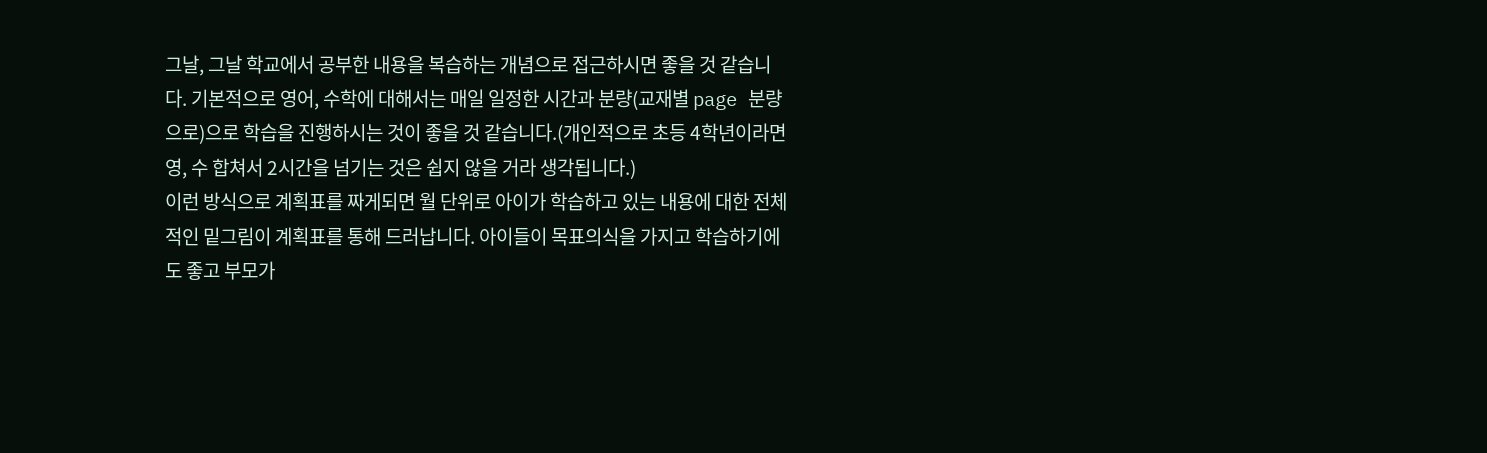그날, 그날 학교에서 공부한 내용을 복습하는 개념으로 접근하시면 좋을 것 같습니다. 기본적으로 영어, 수학에 대해서는 매일 일정한 시간과 분량(교재별 page 분량으로)으로 학습을 진행하시는 것이 좋을 것 같습니다.(개인적으로 초등 4학년이라면 영, 수 합쳐서 2시간을 넘기는 것은 쉽지 않을 거라 생각됩니다.)
이런 방식으로 계획표를 짜게되면 월 단위로 아이가 학습하고 있는 내용에 대한 전체적인 밑그림이 계획표를 통해 드러납니다. 아이들이 목표의식을 가지고 학습하기에도 좋고 부모가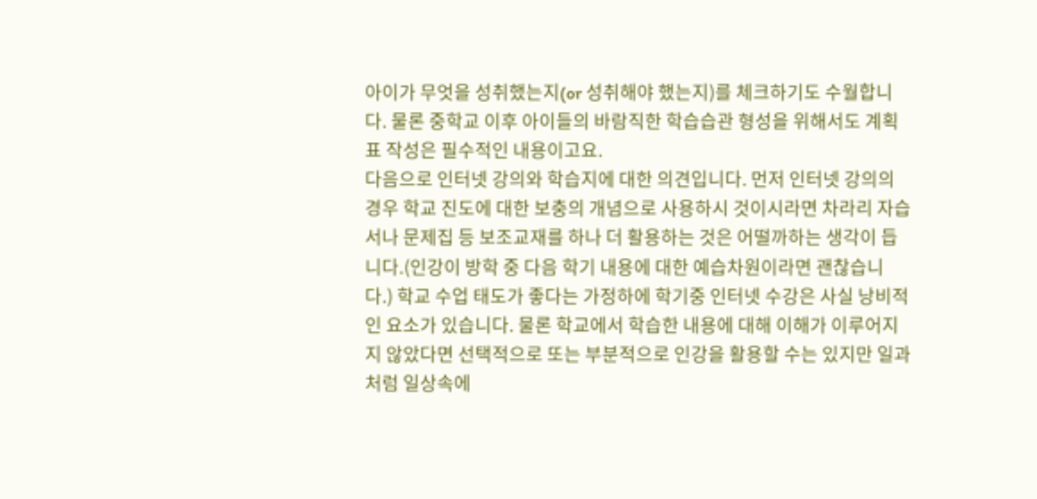아이가 무엇을 성취했는지(or 성취해야 했는지)를 체크하기도 수월합니다. 물론 중학교 이후 아이들의 바람직한 학습습관 형성을 위해서도 계획표 작성은 필수적인 내용이고요.
다음으로 인터넷 강의와 학습지에 대한 의견입니다. 먼저 인터넷 강의의 경우 학교 진도에 대한 보충의 개념으로 사용하시 것이시라면 차라리 자습서나 문제집 등 보조교재를 하나 더 활용하는 것은 어떨까하는 생각이 듭니다.(인강이 방학 중 다음 학기 내용에 대한 예습차원이라면 괜찮습니다.) 학교 수업 태도가 좋다는 가정하에 학기중 인터넷 수강은 사실 낭비적인 요소가 있습니다. 물론 학교에서 학습한 내용에 대해 이해가 이루어지지 않았다면 선택적으로 또는 부분적으로 인강을 활용할 수는 있지만 일과처럼 일상속에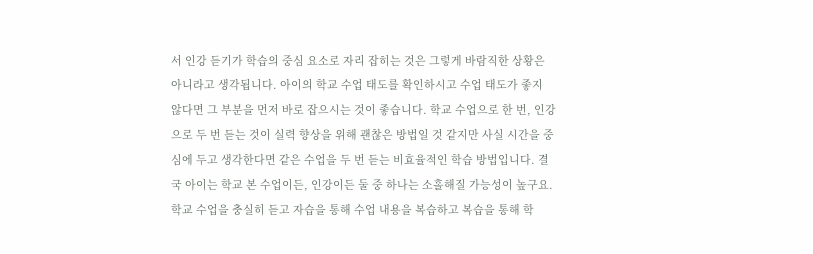서 인강 듣기가 학습의 중심 요소로 자리 잡히는 것은 그렇게 바람직한 상황은 아니라고 생각됩니다. 아이의 학교 수업 태도를 확인하시고 수업 태도가 좋지 않다면 그 부분을 먼저 바로 잡으시는 것이 좋습니다. 학교 수업으로 한 번, 인강으로 두 번 듣는 것이 실력 향상을 위해 괜찮은 방법일 것 같지만 사실 시간을 중심에 두고 생각한다면 같은 수업을 두 번 듣는 비효율적인 학습 방법입니다. 결국 아이는 학교 본 수업이든, 인강이든 둘 중 하나는 소홀해질 가능성이 높구요.
학교 수업을 충실히 듣고 자습을 통해 수업 내용을 복습하고 복습을 통해 학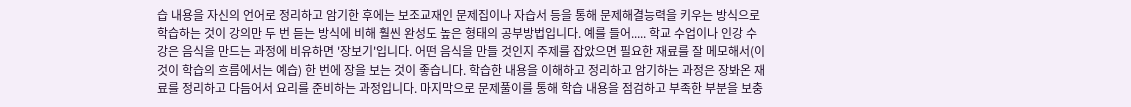습 내용을 자신의 언어로 정리하고 암기한 후에는 보조교재인 문제집이나 자습서 등을 통해 문제해결능력을 키우는 방식으로 학습하는 것이 강의만 두 번 듣는 방식에 비해 훨씬 완성도 높은 형태의 공부방법입니다. 예를 들어..... 학교 수업이나 인강 수강은 음식을 만드는 과정에 비유하면 '장보기'입니다. 어떤 음식을 만들 것인지 주제를 잡았으면 필요한 재료를 잘 메모해서(이것이 학습의 흐름에서는 예습) 한 번에 장을 보는 것이 좋습니다. 학습한 내용을 이해하고 정리하고 암기하는 과정은 장봐온 재료를 정리하고 다듬어서 요리를 준비하는 과정입니다. 마지막으로 문제풀이를 통해 학습 내용을 점검하고 부족한 부분을 보충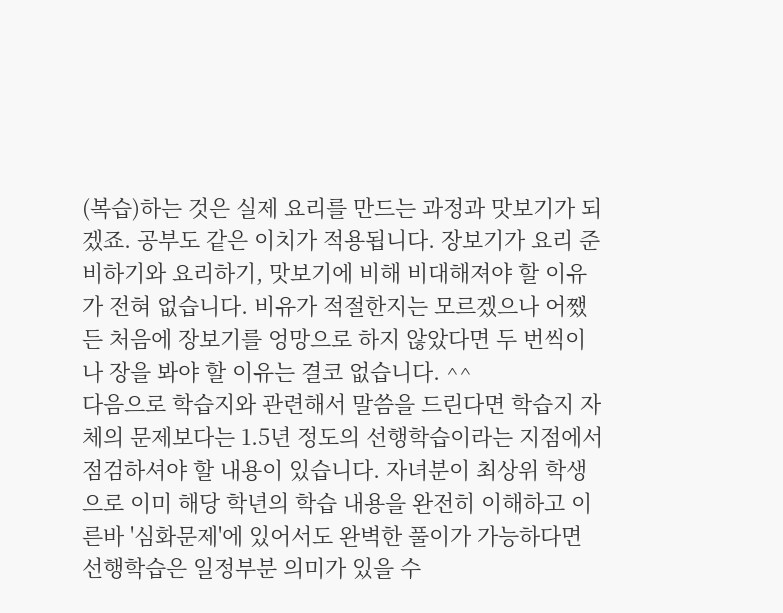(복습)하는 것은 실제 요리를 만드는 과정과 맛보기가 되겠죠. 공부도 같은 이치가 적용됩니다. 장보기가 요리 준비하기와 요리하기, 맛보기에 비해 비대해져야 할 이유가 전혀 없습니다. 비유가 적절한지는 모르겠으나 어쨌든 처음에 장보기를 엉망으로 하지 않았다면 두 번씩이나 장을 봐야 할 이유는 결코 없습니다. ^^
다음으로 학습지와 관련해서 말씀을 드린다면 학습지 자체의 문제보다는 1.5년 정도의 선행학습이라는 지점에서 점검하셔야 할 내용이 있습니다. 자녀분이 최상위 학생으로 이미 해당 학년의 학습 내용을 완전히 이해하고 이른바 '심화문제'에 있어서도 완벽한 풀이가 가능하다면 선행학습은 일정부분 의미가 있을 수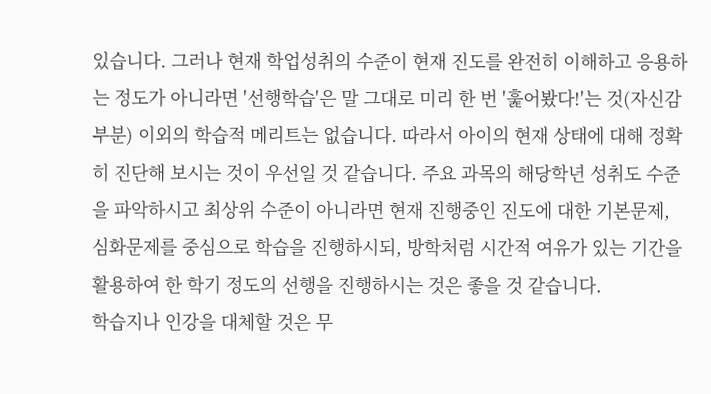있습니다. 그러나 현재 학업성취의 수준이 현재 진도를 완전히 이해하고 응용하는 정도가 아니라면 '선행학습'은 말 그대로 미리 한 번 '훑어봤다!'는 것(자신감 부분) 이외의 학습적 메리트는 없습니다. 따라서 아이의 현재 상태에 대해 정확히 진단해 보시는 것이 우선일 것 같습니다. 주요 과목의 해당학년 성취도 수준을 파악하시고 최상위 수준이 아니라면 현재 진행중인 진도에 대한 기본문제, 심화문제를 중심으로 학습을 진행하시되, 방학처럼 시간적 여유가 있는 기간을 활용하여 한 학기 정도의 선행을 진행하시는 것은 좋을 것 같습니다.
학습지나 인강을 대체할 것은 무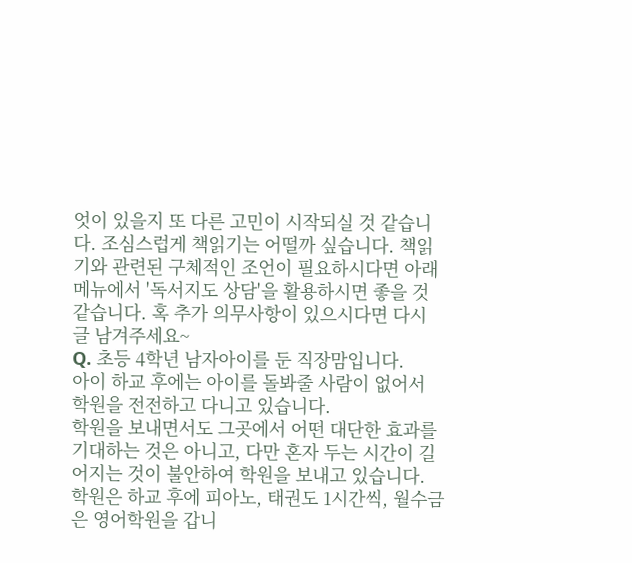엇이 있을지 또 다른 고민이 시작되실 것 같습니다. 조심스럽게 책읽기는 어떨까 싶습니다. 책읽기와 관련된 구체적인 조언이 필요하시다면 아래 메뉴에서 '독서지도 상담'을 활용하시면 좋을 것 같습니다. 혹 추가 의무사항이 있으시다면 다시 글 남겨주세요~
Q. 초등 4학년 남자아이를 둔 직장맘입니다.
아이 하교 후에는 아이를 돌봐줄 사람이 없어서 학원을 전전하고 다니고 있습니다.
학원을 보내면서도 그곳에서 어떤 대단한 효과를 기대하는 것은 아니고, 다만 혼자 두는 시간이 길어지는 것이 불안하여 학원을 보내고 있습니다. 학원은 하교 후에 피아노, 태권도 1시간씩, 월수금은 영어학원을 갑니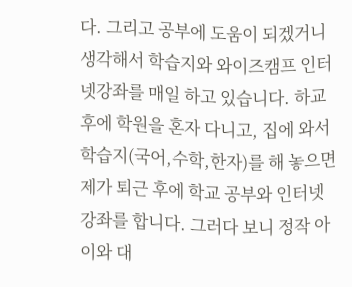다. 그리고 공부에 도움이 되겠거니 생각해서 학습지와 와이즈캠프 인터넷강좌를 매일 하고 있습니다. 하교 후에 학원을 혼자 다니고, 집에 와서 학습지(국어,수학,한자)를 해 놓으면 제가 퇴근 후에 학교 공부와 인터넷 강좌를 합니다. 그러다 보니 정작 아이와 대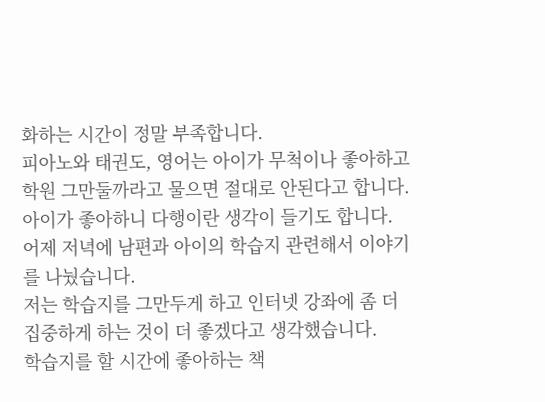화하는 시간이 정말 부족합니다.
피아노와 태권도, 영어는 아이가 무척이나 좋아하고 학원 그만둘까라고 물으면 절대로 안된다고 합니다. 아이가 좋아하니 다행이란 생각이 들기도 합니다.
어제 저녁에 남편과 아이의 학습지 관련해서 이야기를 나눴습니다.
저는 학습지를 그만두게 하고 인터넷 강좌에 좀 더 집중하게 하는 것이 더 좋겠다고 생각했습니다.
학습지를 할 시간에 좋아하는 책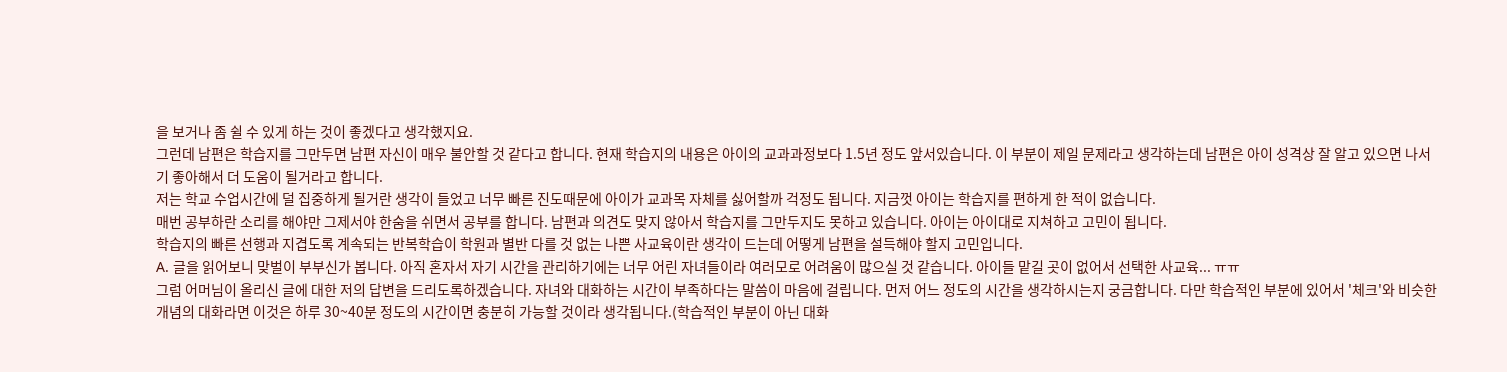을 보거나 좀 쉴 수 있게 하는 것이 좋겠다고 생각했지요.
그런데 남편은 학습지를 그만두면 남편 자신이 매우 불안할 것 같다고 합니다. 현재 학습지의 내용은 아이의 교과과정보다 1.5년 정도 앞서있습니다. 이 부분이 제일 문제라고 생각하는데 남편은 아이 성격상 잘 알고 있으면 나서기 좋아해서 더 도움이 될거라고 합니다.
저는 학교 수업시간에 덜 집중하게 될거란 생각이 들었고 너무 빠른 진도때문에 아이가 교과목 자체를 싫어할까 걱정도 됩니다. 지금껏 아이는 학습지를 편하게 한 적이 없습니다.
매번 공부하란 소리를 해야만 그제서야 한숨을 쉬면서 공부를 합니다. 남편과 의견도 맞지 않아서 학습지를 그만두지도 못하고 있습니다. 아이는 아이대로 지쳐하고 고민이 됩니다.
학습지의 빠른 선행과 지겹도록 계속되는 반복학습이 학원과 별반 다를 것 없는 나쁜 사교육이란 생각이 드는데 어떻게 남편을 설득해야 할지 고민입니다.
A. 글을 읽어보니 맞벌이 부부신가 봅니다. 아직 혼자서 자기 시간을 관리하기에는 너무 어린 자녀들이라 여러모로 어려움이 많으실 것 같습니다. 아이들 맡길 곳이 없어서 선택한 사교육... ㅠㅠ
그럼 어머님이 올리신 글에 대한 저의 답변을 드리도록하겠습니다. 자녀와 대화하는 시간이 부족하다는 말씀이 마음에 걸립니다. 먼저 어느 정도의 시간을 생각하시는지 궁금합니다. 다만 학습적인 부분에 있어서 '체크'와 비슷한 개념의 대화라면 이것은 하루 30~40분 정도의 시간이면 충분히 가능할 것이라 생각됩니다.(학습적인 부분이 아닌 대화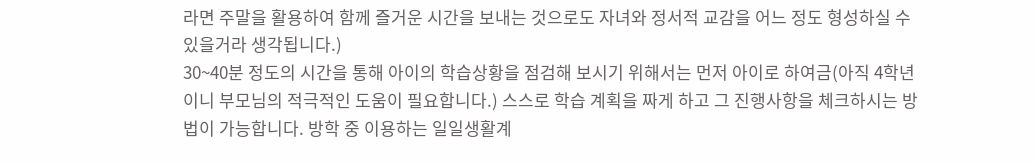라면 주말을 활용하여 함께 즐거운 시간을 보내는 것으로도 자녀와 정서적 교감을 어느 정도 형성하실 수 있을거라 생각됩니다.)
30~40분 정도의 시간을 통해 아이의 학습상황을 점검해 보시기 위해서는 먼저 아이로 하여금(아직 4학년이니 부모님의 적극적인 도움이 필요합니다.) 스스로 학습 계획을 짜게 하고 그 진행사항을 체크하시는 방법이 가능합니다. 방학 중 이용하는 일일생활계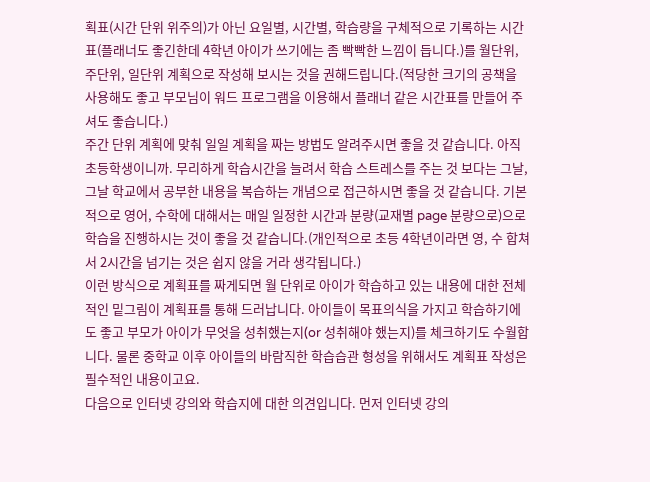획표(시간 단위 위주의)가 아닌 요일별, 시간별, 학습량을 구체적으로 기록하는 시간표(플래너도 좋긴한데 4학년 아이가 쓰기에는 좀 빡빡한 느낌이 듭니다.)를 월단위, 주단위, 일단위 계획으로 작성해 보시는 것을 권해드립니다.(적당한 크기의 공책을 사용해도 좋고 부모님이 워드 프로그램을 이용해서 플래너 같은 시간표를 만들어 주셔도 좋습니다.)
주간 단위 계획에 맞춰 일일 계획을 짜는 방법도 알려주시면 좋을 것 같습니다. 아직 초등학생이니까. 무리하게 학습시간을 늘려서 학습 스트레스를 주는 것 보다는 그날, 그날 학교에서 공부한 내용을 복습하는 개념으로 접근하시면 좋을 것 같습니다. 기본적으로 영어, 수학에 대해서는 매일 일정한 시간과 분량(교재별 page 분량으로)으로 학습을 진행하시는 것이 좋을 것 같습니다.(개인적으로 초등 4학년이라면 영, 수 합쳐서 2시간을 넘기는 것은 쉽지 않을 거라 생각됩니다.)
이런 방식으로 계획표를 짜게되면 월 단위로 아이가 학습하고 있는 내용에 대한 전체적인 밑그림이 계획표를 통해 드러납니다. 아이들이 목표의식을 가지고 학습하기에도 좋고 부모가 아이가 무엇을 성취했는지(or 성취해야 했는지)를 체크하기도 수월합니다. 물론 중학교 이후 아이들의 바람직한 학습습관 형성을 위해서도 계획표 작성은 필수적인 내용이고요.
다음으로 인터넷 강의와 학습지에 대한 의견입니다. 먼저 인터넷 강의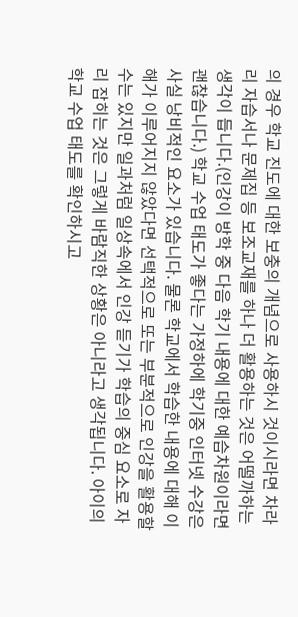의 경우 학교 진도에 대한 보충의 개념으로 사용하시 것이시라면 차라리 자습서나 문제집 등 보조교재를 하나 더 활용하는 것은 어떨까하는 생각이 듭니다.(인강이 방학 중 다음 학기 내용에 대한 예습차원이라면 괜찮습니다.) 학교 수업 태도가 좋다는 가정하에 학기중 인터넷 수강은 사실 낭비적인 요소가 있습니다. 물론 학교에서 학습한 내용에 대해 이해가 이루어지지 않았다면 선택적으로 또는 부분적으로 인강을 활용할 수는 있지만 일과처럼 일상속에서 인강 듣기가 학습의 중심 요소로 자리 잡히는 것은 그렇게 바람직한 상황은 아니라고 생각됩니다. 아이의 학교 수업 태도를 확인하시고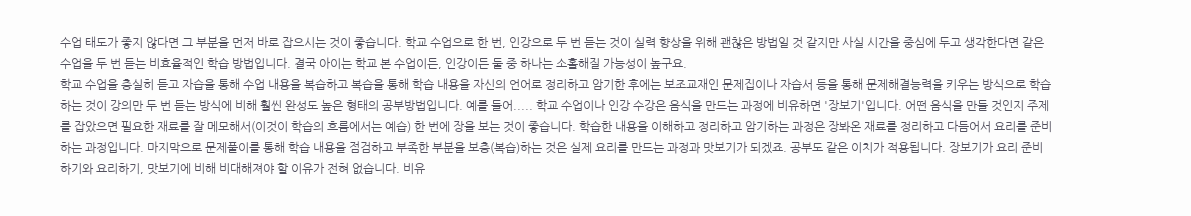수업 태도가 좋지 않다면 그 부분을 먼저 바로 잡으시는 것이 좋습니다. 학교 수업으로 한 번, 인강으로 두 번 듣는 것이 실력 향상을 위해 괜찮은 방법일 것 같지만 사실 시간을 중심에 두고 생각한다면 같은 수업을 두 번 듣는 비효율적인 학습 방법입니다. 결국 아이는 학교 본 수업이든, 인강이든 둘 중 하나는 소홀해질 가능성이 높구요.
학교 수업을 충실히 듣고 자습을 통해 수업 내용을 복습하고 복습을 통해 학습 내용을 자신의 언어로 정리하고 암기한 후에는 보조교재인 문제집이나 자습서 등을 통해 문제해결능력을 키우는 방식으로 학습하는 것이 강의만 두 번 듣는 방식에 비해 훨씬 완성도 높은 형태의 공부방법입니다. 예를 들어..... 학교 수업이나 인강 수강은 음식을 만드는 과정에 비유하면 '장보기'입니다. 어떤 음식을 만들 것인지 주제를 잡았으면 필요한 재료를 잘 메모해서(이것이 학습의 흐름에서는 예습) 한 번에 장을 보는 것이 좋습니다. 학습한 내용을 이해하고 정리하고 암기하는 과정은 장봐온 재료를 정리하고 다듬어서 요리를 준비하는 과정입니다. 마지막으로 문제풀이를 통해 학습 내용을 점검하고 부족한 부분을 보충(복습)하는 것은 실제 요리를 만드는 과정과 맛보기가 되겠죠. 공부도 같은 이치가 적용됩니다. 장보기가 요리 준비하기와 요리하기, 맛보기에 비해 비대해져야 할 이유가 전혀 없습니다. 비유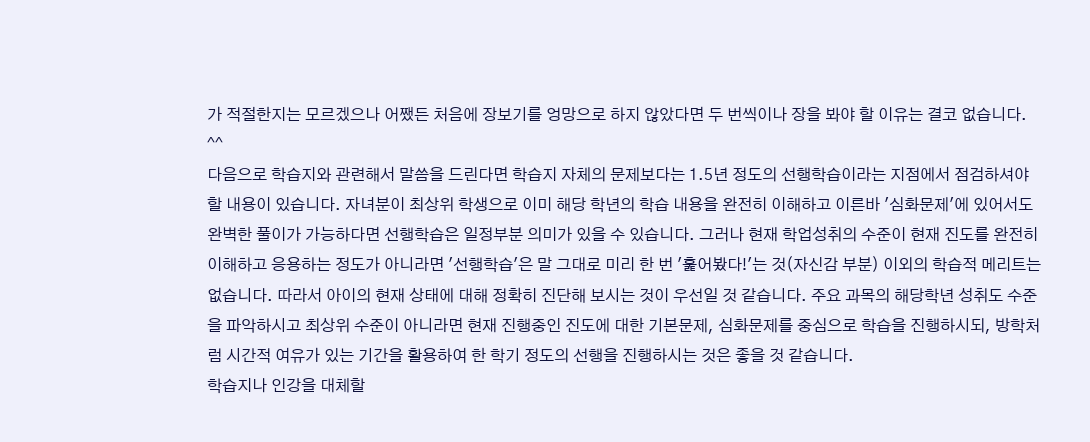가 적절한지는 모르겠으나 어쨌든 처음에 장보기를 엉망으로 하지 않았다면 두 번씩이나 장을 봐야 할 이유는 결코 없습니다. ^^
다음으로 학습지와 관련해서 말씀을 드린다면 학습지 자체의 문제보다는 1.5년 정도의 선행학습이라는 지점에서 점검하셔야 할 내용이 있습니다. 자녀분이 최상위 학생으로 이미 해당 학년의 학습 내용을 완전히 이해하고 이른바 '심화문제'에 있어서도 완벽한 풀이가 가능하다면 선행학습은 일정부분 의미가 있을 수 있습니다. 그러나 현재 학업성취의 수준이 현재 진도를 완전히 이해하고 응용하는 정도가 아니라면 '선행학습'은 말 그대로 미리 한 번 '훑어봤다!'는 것(자신감 부분) 이외의 학습적 메리트는 없습니다. 따라서 아이의 현재 상태에 대해 정확히 진단해 보시는 것이 우선일 것 같습니다. 주요 과목의 해당학년 성취도 수준을 파악하시고 최상위 수준이 아니라면 현재 진행중인 진도에 대한 기본문제, 심화문제를 중심으로 학습을 진행하시되, 방학처럼 시간적 여유가 있는 기간을 활용하여 한 학기 정도의 선행을 진행하시는 것은 좋을 것 같습니다.
학습지나 인강을 대체할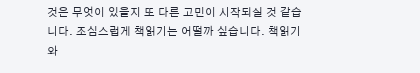것은 무엇이 있을지 또 다른 고민이 시작되실 것 같습니다. 조심스럽게 책읽기는 어떨까 싶습니다. 책읽기와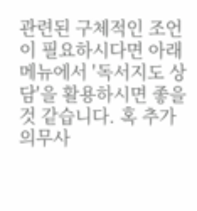관련된 구체적인 조언이 필요하시다면 아래 메뉴에서 '독서지도 상담'을 활용하시면 좋을 것 같습니다. 혹 추가 의무사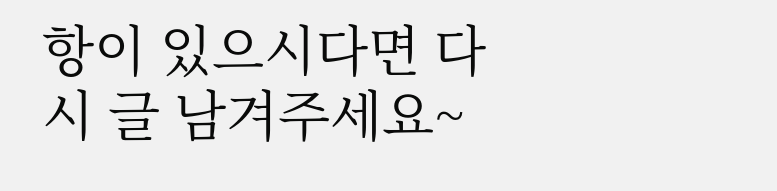항이 있으시다면 다시 글 남겨주세요~